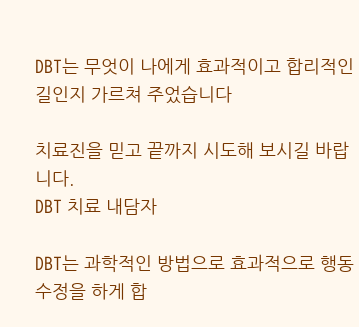DBT는 무엇이 나에게 효과적이고 합리적인 길인지 가르쳐 주었습니다

치료진을 믿고 끝까지 시도해 보시길 바랍니다.
DBT 치료 내담자

DBT는 과학적인 방법으로 효과적으로 행동 수정을 하게 합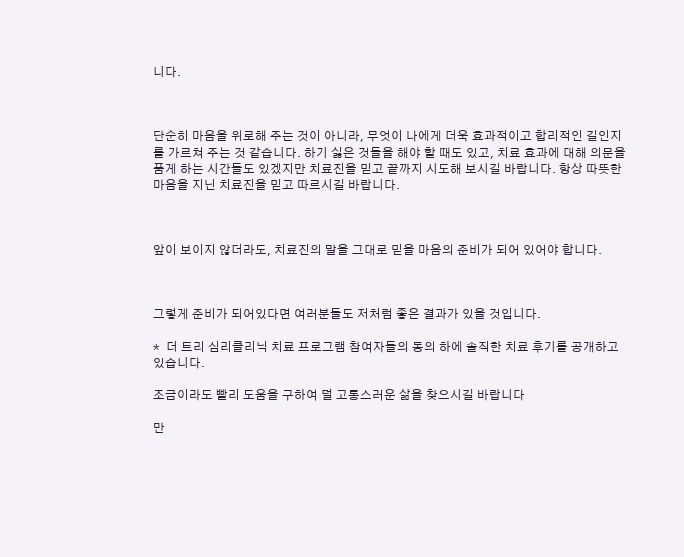니다.



단순히 마음을 위로해 주는 것이 아니라, 무엇이 나에게 더욱 효과적이고 합리적인 길인지를 가르쳐 주는 것 같습니다. 하기 싫은 것들을 해야 할 때도 있고, 치료 효과에 대해 의문을 품게 하는 시간들도 있겠지만 치료진을 믿고 끝까지 시도해 보시길 바랍니다. 항상 따뜻한 마음을 지닌 치료진을 믿고 따르시길 바랍니다.



앞이 보이지 않더라도, 치료진의 말을 그대로 믿을 마음의 준비가 되어 있어야 합니다.



그렇게 준비가 되어있다면 여러분들도 저처럼 좋은 결과가 있을 것입니다.

*  더 트리 심리클리닉 치료 프로그램 참여자들의 동의 하에 솔직한 치료 후기를 공개하고 있습니다.

조금이라도 빨리 도움을 구하여 덜 고통스러운 삶을 찾으시길 바랍니다

만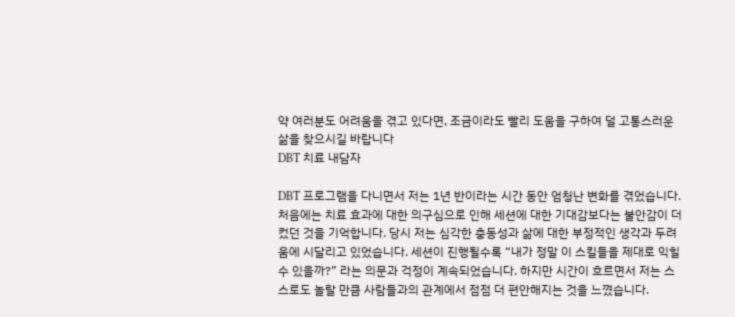약 여러분도 어려움을 겪고 있다면, 조금이라도 빨리 도움을 구하여 덜 고통스러운 삶을 찾으시길 바랍니다
DBT 치료 내담자

DBT 프로그램을 다니면서 저는 1년 반이라는 시간 동안 엄청난 변화를 겪었습니다. 처음에는 치료 효과에 대한 의구심으로 인해 세션에 대한 기대감보다는 불안감이 더 컸던 것을 기억합니다. 당시 저는 심각한 충동성과 삶에 대한 부정적인 생각과 두려움에 시달리고 있었습니다. 세션이 진행될수록 “내가 정말 이 스킬들을 제대로 익힐 수 있을까?” 라는 의문과 걱정이 계속되었습니다. 하지만 시간이 흐르면서 저는 스스로도 놀랄 만큼 사람들과의 관계에서 점점 더 편안해지는 것을 느꼈습니다.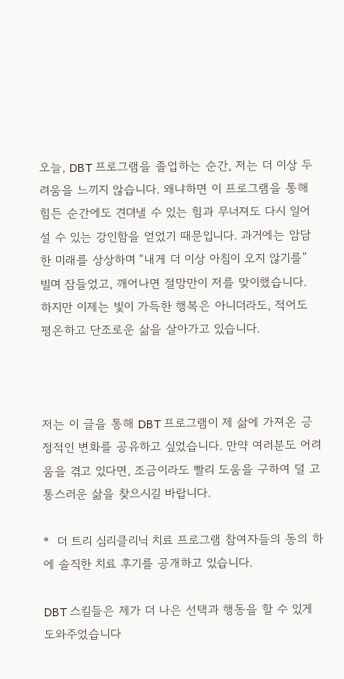오늘, DBT 프로그램을 졸업하는 순간, 저는 더 이상 두려움을 느끼지 않습니다. 왜냐하면 이 프로그램을 통해 힘든 순간에도 견뎌낼 수 있는 힘과 무너져도 다시 일어설 수 있는 강인함을 얻었기 때문입니다. 과거에는 암담한 미래를 상상하며 “내게 더 이상 아침이 오지 않기를” 빌며 잠들었고, 깨어나면 절망만이 저를 맞이했습니다. 하지만 이제는 빛이 가득한 행복은 아니더라도, 적어도 평온하고 단조로운 삶을 살아가고 있습니다.



저는 이 글을 통해 DBT 프로그램이 제 삶에 가져온 긍정적인 변화를 공유하고 싶었습니다. 만약 여러분도 어려움을 겪고 있다면, 조금이라도 빨리 도움을 구하여 덜 고통스러운 삶을 찾으시길 바랍니다.

*  더 트리 심리클리닉 치료 프로그램 참여자들의 동의 하에 솔직한 치료 후기를 공개하고 있습니다.

DBT 스킬들은 제가 더 나은 선택과 행동을 할 수 있게 도와주었습니다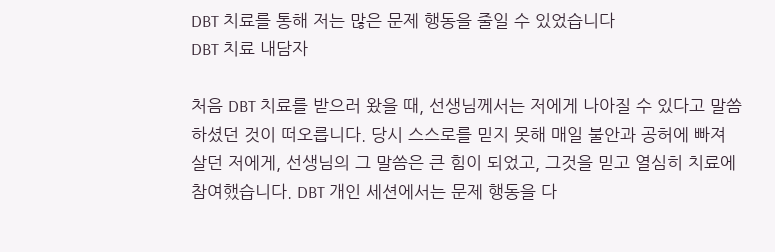DBT 치료를 통해 저는 많은 문제 행동을 줄일 수 있었습니다
DBT 치료 내담자

처음 DBT 치료를 받으러 왔을 때, 선생님께서는 저에게 나아질 수 있다고 말씀하셨던 것이 떠오릅니다. 당시 스스로를 믿지 못해 매일 불안과 공허에 빠져 살던 저에게, 선생님의 그 말씀은 큰 힘이 되었고, 그것을 믿고 열심히 치료에 참여했습니다. DBT 개인 세션에서는 문제 행동을 다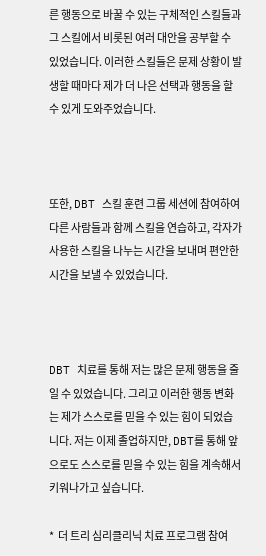른 행동으로 바꿀 수 있는 구체적인 스킬들과 그 스킬에서 비롯된 여러 대안을 공부할 수 있었습니다. 이러한 스킬들은 문제 상황이 발생할 때마다 제가 더 나은 선택과 행동을 할 수 있게 도와주었습니다.



또한, DBT 스킬 훈련 그룹 세션에 참여하여 다른 사람들과 함께 스킬을 연습하고, 각자가 사용한 스킬을 나누는 시간을 보내며 편안한 시간을 보낼 수 있었습니다.



DBT 치료를 통해 저는 많은 문제 행동을 줄일 수 있었습니다. 그리고 이러한 행동 변화는 제가 스스로를 믿을 수 있는 힘이 되었습니다. 저는 이제 졸업하지만, DBT를 통해 앞으로도 스스로를 믿을 수 있는 힘을 계속해서 키워나가고 싶습니다.

*  더 트리 심리클리닉 치료 프로그램 참여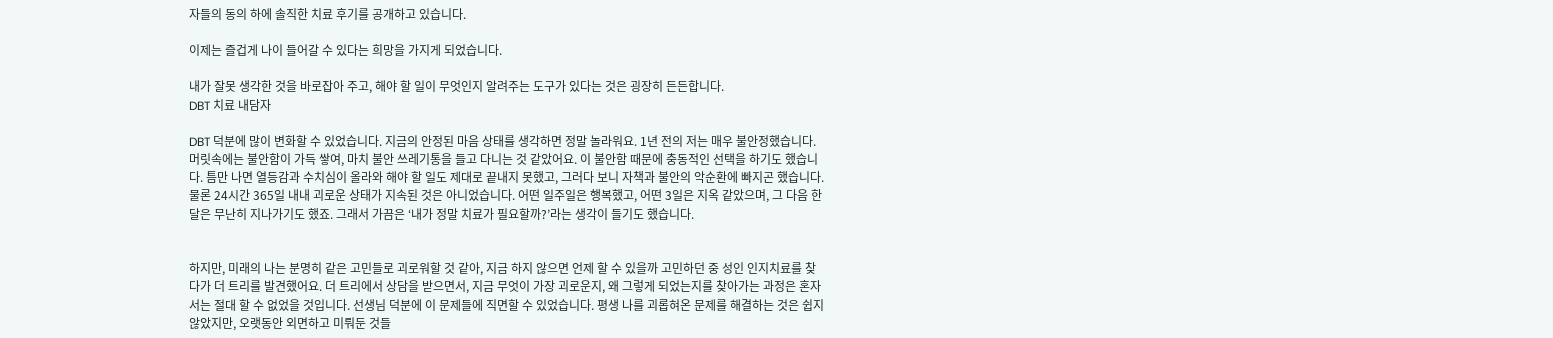자들의 동의 하에 솔직한 치료 후기를 공개하고 있습니다.

이제는 즐겁게 나이 들어갈 수 있다는 희망을 가지게 되었습니다.

내가 잘못 생각한 것을 바로잡아 주고, 해야 할 일이 무엇인지 알려주는 도구가 있다는 것은 굉장히 든든합니다.
DBT 치료 내담자

DBT 덕분에 많이 변화할 수 있었습니다. 지금의 안정된 마음 상태를 생각하면 정말 놀라워요. 1년 전의 저는 매우 불안정했습니다. 머릿속에는 불안함이 가득 쌓여, 마치 불안 쓰레기통을 들고 다니는 것 같았어요. 이 불안함 때문에 충동적인 선택을 하기도 했습니다. 틈만 나면 열등감과 수치심이 올라와 해야 할 일도 제대로 끝내지 못했고, 그러다 보니 자책과 불안의 악순환에 빠지곤 했습니다. 물론 24시간 365일 내내 괴로운 상태가 지속된 것은 아니었습니다. 어떤 일주일은 행복했고, 어떤 3일은 지옥 같았으며, 그 다음 한 달은 무난히 지나가기도 했죠. 그래서 가끔은 ‘내가 정말 치료가 필요할까?’라는 생각이 들기도 했습니다.


하지만, 미래의 나는 분명히 같은 고민들로 괴로워할 것 같아, 지금 하지 않으면 언제 할 수 있을까 고민하던 중 성인 인지치료를 찾다가 더 트리를 발견했어요. 더 트리에서 상담을 받으면서, 지금 무엇이 가장 괴로운지, 왜 그렇게 되었는지를 찾아가는 과정은 혼자서는 절대 할 수 없었을 것입니다. 선생님 덕분에 이 문제들에 직면할 수 있었습니다. 평생 나를 괴롭혀온 문제를 해결하는 것은 쉽지 않았지만, 오랫동안 외면하고 미뤄둔 것들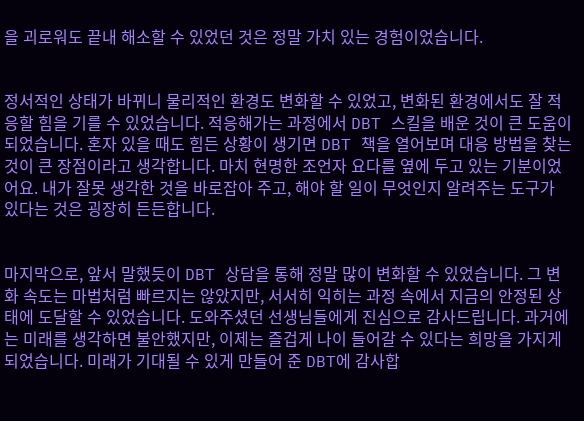을 괴로워도 끝내 해소할 수 있었던 것은 정말 가치 있는 경험이었습니다.


정서적인 상태가 바뀌니 물리적인 환경도 변화할 수 있었고, 변화된 환경에서도 잘 적응할 힘을 기를 수 있었습니다. 적응해가는 과정에서 DBT 스킬을 배운 것이 큰 도움이 되었습니다. 혼자 있을 때도 힘든 상황이 생기면 DBT 책을 열어보며 대응 방법을 찾는 것이 큰 장점이라고 생각합니다. 마치 현명한 조언자 요다를 옆에 두고 있는 기분이었어요. 내가 잘못 생각한 것을 바로잡아 주고, 해야 할 일이 무엇인지 알려주는 도구가 있다는 것은 굉장히 든든합니다.


마지막으로, 앞서 말했듯이 DBT 상담을 통해 정말 많이 변화할 수 있었습니다. 그 변화 속도는 마법처럼 빠르지는 않았지만, 서서히 익히는 과정 속에서 지금의 안정된 상태에 도달할 수 있었습니다. 도와주셨던 선생님들에게 진심으로 감사드립니다. 과거에는 미래를 생각하면 불안했지만, 이제는 즐겁게 나이 들어갈 수 있다는 희망을 가지게 되었습니다. 미래가 기대될 수 있게 만들어 준 DBT에 감사합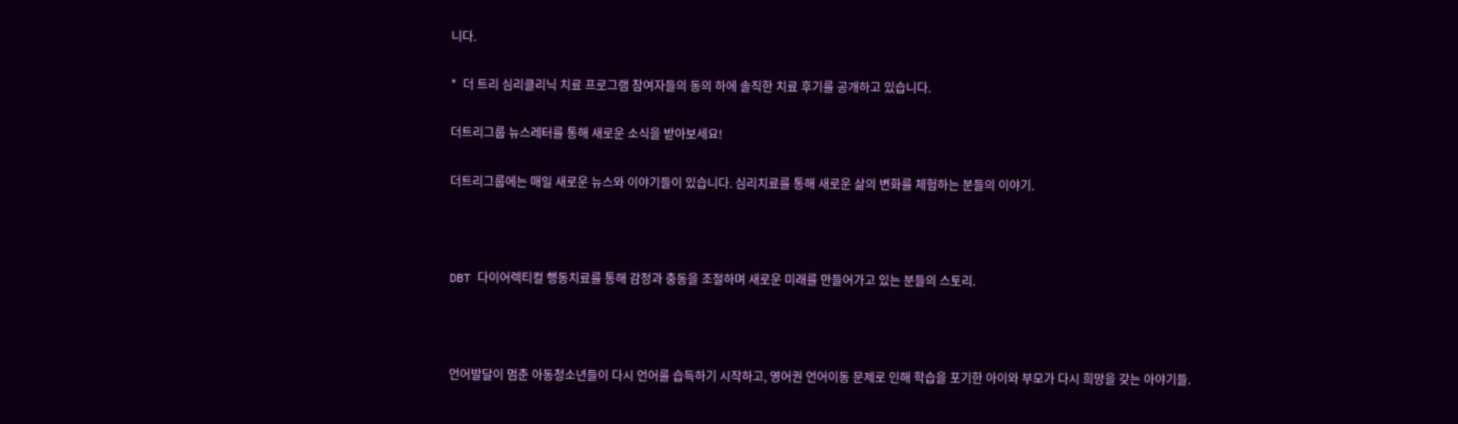니다.

*  더 트리 심리클리닉 치료 프로그램 참여자들의 동의 하에 솔직한 치료 후기를 공개하고 있습니다.

더트리그룹 뉴스레터를 통해 새로운 소식을 받아보세요!

더트리그룹에는 매일 새로운 뉴스와 이야기들이 있습니다. 심리치료를 통해 새로운 삶의 변화를 체험하는 분들의 이야기.



DBT 다이어렉티컬 행동치료를 통해 감정과 충동을 조절하며 새로운 미래를 만들어가고 있는 분들의 스토리.



언어발달이 멈춘 아동청소년들이 다시 언어를 습득하기 시작하고, 영어권 언어이동 문제로 인해 학습을 포기한 아이와 부모가 다시 희망을 갖는 아야기들.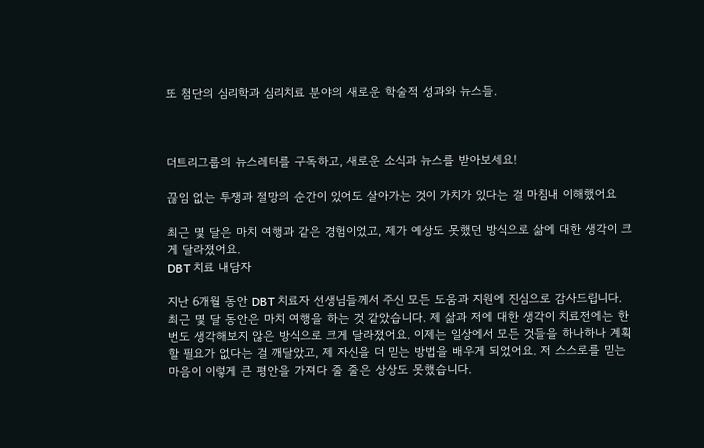또 첨단의 심리학과 심리치료 분야의 새로운 학술적 성과와 뉴스들.



더트리그룹의 뉴스레터를 구독하고, 새로운 소식과 뉴스를 받아보세요!

끊임 없는 투쟁과 절망의 순간이 있어도 살아가는 것이 가치가 있다는 걸 마침내 이해했어요

최근 몇 달은 마치 여행과 같은 경험이었고, 제가 예상도 못했던 방식으로 삶에 대한 생각이 크게 달라졌어요.
DBT 치료 내담자

지난 6개월 동안 DBT 치료자 선생님들께서 주신 모든 도움과 지원에 진심으로 감사드립니다. 최근 몇 달 동안은 마치 여행을 하는 것 같았습니다. 제 삶과 저에 대한 생각이 치료전에는 한 번도 생각해보지 않은 방식으로 크게 달라졌어요. 이제는 일상에서 모든 것들을 하나하나 계획할 필요가 없다는 걸 깨달았고, 제 자신을 더 믿는 방법을 배우게 되었어요. 저 스스로를 믿는 마음이 이렇게 큰 평안을 가져다 줄 줄은 상상도 못했습니다.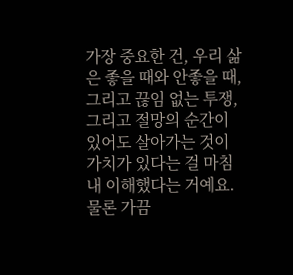가장 중요한 건, 우리 삶은 좋을 때와 안좋을 때, 그리고 끊임 없는 투쟁, 그리고 절망의 순간이 있어도 살아가는 것이 가치가 있다는 걸 마침내 이해했다는 거예요. 물론 가끔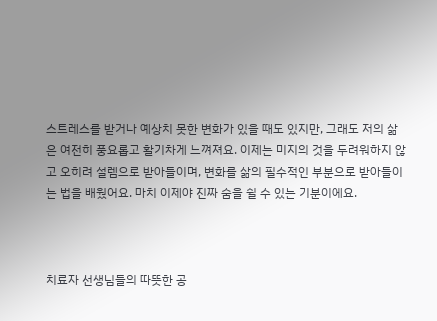스트레스를 받거나 예상치 못한 변화가 있을 때도 있지만, 그래도 저의 삶은 여전히 풍요롭고 활기차게 느껴져요. 이제는 미지의 것을 두려워하지 않고 오히려 설렘으로 받아들이며, 변화를 삶의 필수적인 부분으로 받아들이는 법을 배웠어요. 마치 이제야 진짜 숨을 쉴 수 있는 기분이에요.



치료자 선생님들의 따뜻한 공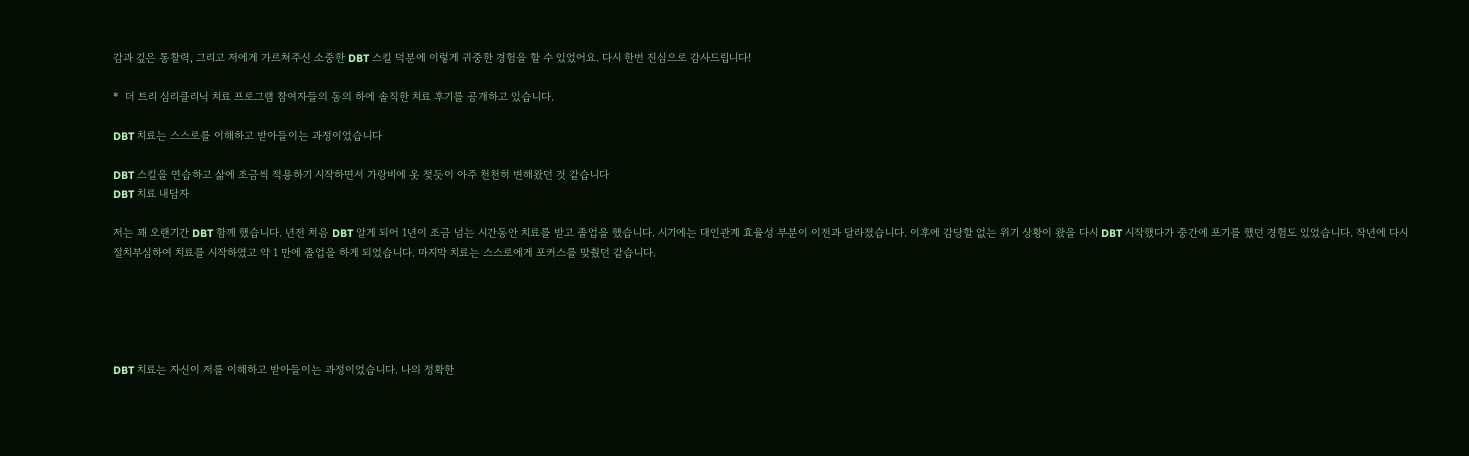감과 깊은 통찰력, 그리고 저에게 가르쳐주신 소중한 DBT 스킬 덕분에 이렇게 귀중한 경험을 할 수 있었어요. 다시 한번 진심으로 감사드립니다!

*  더 트리 심리클리닉 치료 프로그램 참여자들의 동의 하에 솔직한 치료 후기를 공개하고 있습니다.

DBT 치료는 스스로를 이해하고 받아들이는 과정이었습니다

DBT 스킬을 연습하고 삶에 조금씩 적용하기 시작하면서 가랑비에 옷 젖듯이 아주 천천히 변해왔던 것 같습니다
DBT 치료 내담자

저는 꽤 오랜기간 DBT 함께 했습니다. 년전 처음 DBT 알게 되어 1년이 조금 넘는 시간동안 치료를 받고 졸업을 했습니다. 시기에는 대인관계 효율성 부분이 이전과 달라졌습니다. 이후에 감당할 없는 위기 상황이 왔을 다시 DBT 시작했다가 중간에 포기를 했던 경험도 있었습니다. 작년에 다시 절치부심하여 치료를 시작하였고 약 1 만에 졸업을 하게 되었습니다. 마지막 치료는 스스로에게 포커스를 맞췄던 같습니다.





DBT 치료는 자신이 저를 이해하고 받아들이는 과정이었습니다. 나의 정확한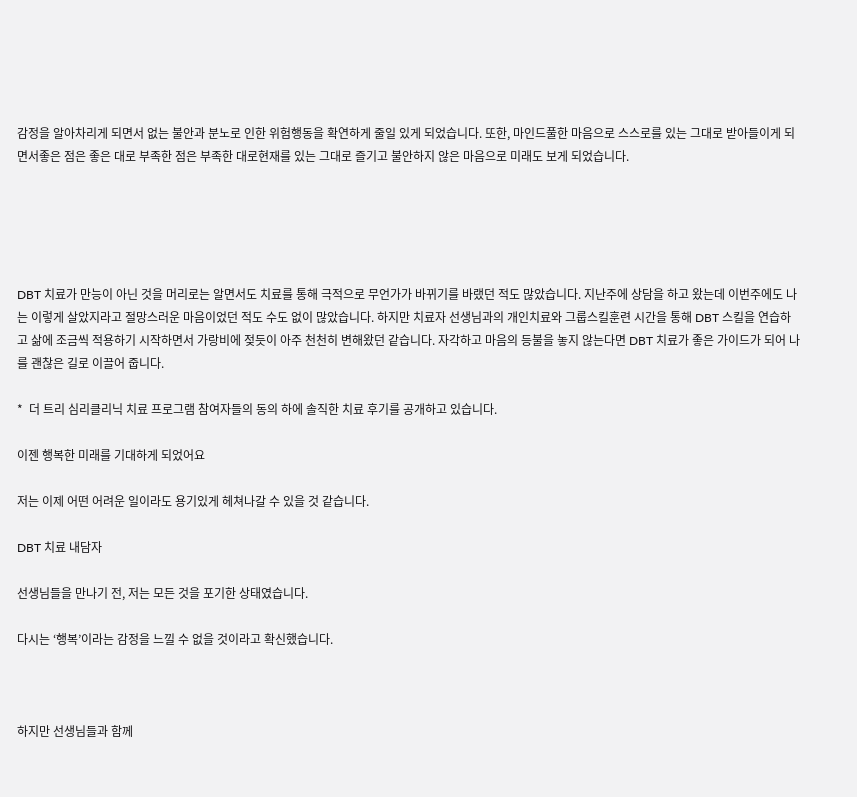감정을 알아차리게 되면서 없는 불안과 분노로 인한 위험행동을 확연하게 줄일 있게 되었습니다. 또한, 마인드풀한 마음으로 스스로를 있는 그대로 받아들이게 되면서좋은 점은 좋은 대로 부족한 점은 부족한 대로현재를 있는 그대로 즐기고 불안하지 않은 마음으로 미래도 보게 되었습니다.





DBT 치료가 만능이 아닌 것을 머리로는 알면서도 치료를 통해 극적으로 무언가가 바뀌기를 바랬던 적도 많았습니다. 지난주에 상담을 하고 왔는데 이번주에도 나는 이렇게 살았지라고 절망스러운 마음이었던 적도 수도 없이 많았습니다. 하지만 치료자 선생님과의 개인치료와 그룹스킬훈련 시간을 통해 DBT 스킬을 연습하고 삶에 조금씩 적용하기 시작하면서 가랑비에 젖듯이 아주 천천히 변해왔던 같습니다. 자각하고 마음의 등불을 놓지 않는다면 DBT 치료가 좋은 가이드가 되어 나를 괜찮은 길로 이끌어 줍니다.

*  더 트리 심리클리닉 치료 프로그램 참여자들의 동의 하에 솔직한 치료 후기를 공개하고 있습니다.

이젠 행복한 미래를 기대하게 되었어요

저는 이제 어떤 어려운 일이라도 용기있게 헤쳐나갈 수 있을 것 같습니다.

DBT 치료 내담자

선생님들을 만나기 전, 저는 모든 것을 포기한 상태였습니다.

다시는 ‘행복’이라는 감정을 느낄 수 없을 것이라고 확신했습니다.



하지만 선생님들과 함께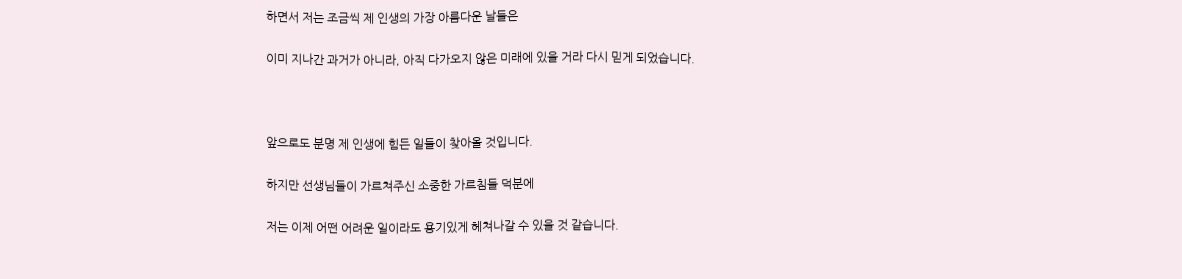하면서 저는 조금씩 제 인생의 가장 아름다운 날들은

이미 지나간 과거가 아니라, 아직 다가오지 않은 미래에 있을 거라 다시 믿게 되었습니다.



앞으로도 분명 제 인생에 힘든 일들이 찾아올 것입니다.

하지만 선생님들이 가르쳐주신 소중한 가르침들 덕분에

저는 이제 어떤 어려운 일이라도 용기있게 헤쳐나갈 수 있을 것 같습니다.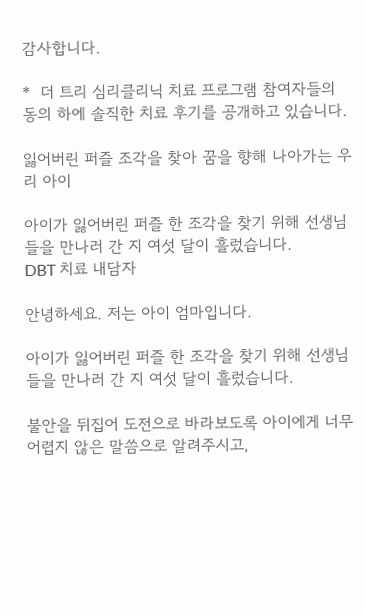감사합니다.

*  더 트리 심리클리닉 치료 프로그램 참여자들의 동의 하에 솔직한 치료 후기를 공개하고 있습니다.

잃어버린 퍼즐 조각을 찾아 꿈을 향해 나아가는 우리 아이

아이가 잃어버린 퍼즐 한 조각을 찾기 위해 선생님들을 만나러 간 지 여섯 달이 흘렀습니다.
DBT 치료 내담자

안녕하세요. 저는 아이 엄마입니다.

아이가 잃어버린 퍼즐 한 조각을 찾기 위해 선생님들을 만나러 간 지 여섯 달이 흘렀습니다.

불안을 뒤집어 도전으로 바라보도록 아이에게 너무 어렵지 않은 말씀으로 알려주시고,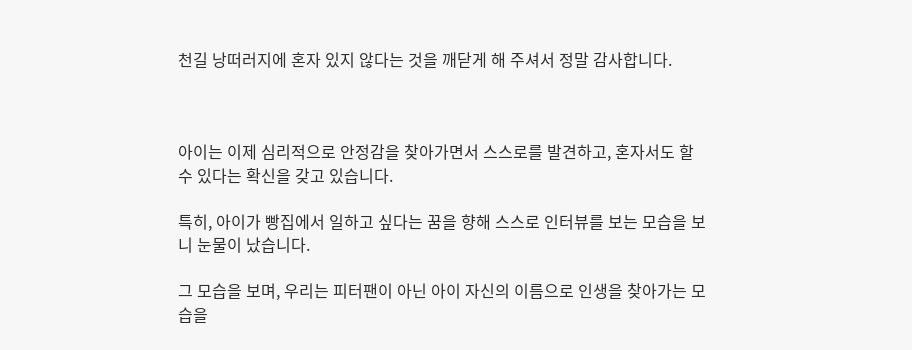천길 낭떠러지에 혼자 있지 않다는 것을 깨닫게 해 주셔서 정말 감사합니다.



아이는 이제 심리적으로 안정감을 찾아가면서 스스로를 발견하고, 혼자서도 할 수 있다는 확신을 갖고 있습니다.

특히, 아이가 빵집에서 일하고 싶다는 꿈을 향해 스스로 인터뷰를 보는 모습을 보니 눈물이 났습니다.

그 모습을 보며, 우리는 피터팬이 아닌 아이 자신의 이름으로 인생을 찾아가는 모습을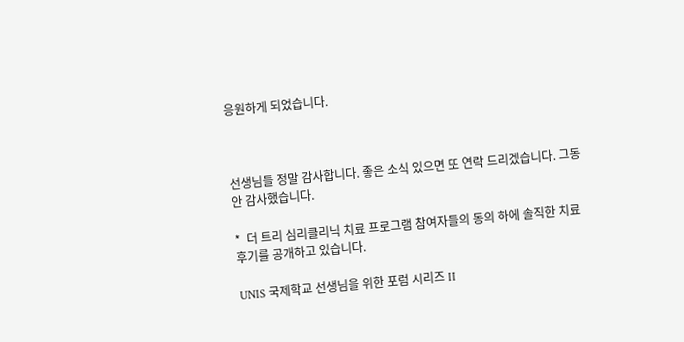응원하게 되었습니다.



선생님들 정말 감사합니다. 좋은 소식 있으면 또 연락 드리겠습니다. 그동안 감사했습니다.

*  더 트리 심리클리닉 치료 프로그램 참여자들의 동의 하에 솔직한 치료 후기를 공개하고 있습니다.

UNIS 국제학교 선생님을 위한 포럼 시리즈 II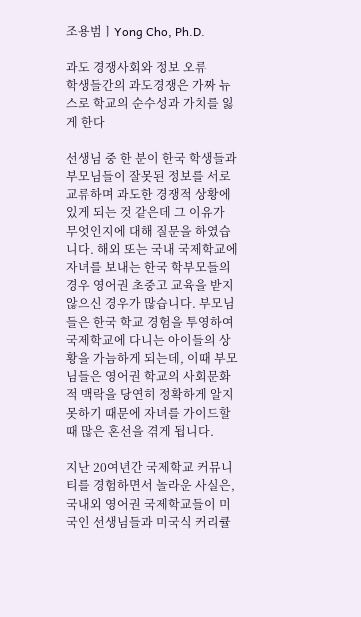조용범ㅣYong Cho, Ph.D.

과도 경쟁사회와 정보 오류
학생들간의 과도경쟁은 가짜 뉴스로 학교의 순수성과 가치를 잃게 한다

선생님 중 한 분이 한국 학생들과 부모님들이 잘못된 정보를 서로 교류하며 과도한 경쟁적 상황에 있게 되는 것 같은데 그 이유가 무엇인지에 대해 질문을 하였습니다. 해외 또는 국내 국제학교에 자녀를 보내는 한국 학부모들의 경우 영어권 초중고 교육을 받지 않으신 경우가 많습니다. 부모님들은 한국 학교 경험을 투영하여 국제학교에 다니는 아이들의 상황을 가늠하게 되는데, 이때 부모님들은 영어권 학교의 사회문화적 맥락을 당연히 정확하게 알지 못하기 때문에 자녀를 가이드할 때 많은 혼선을 겪게 됩니다.

지난 20여년간 국제학교 커뮤니티를 경험하면서 놀라운 사실은, 국내외 영어권 국제학교들이 미국인 선생님들과 미국식 커리큘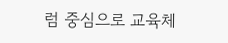럼 중심으로 교육체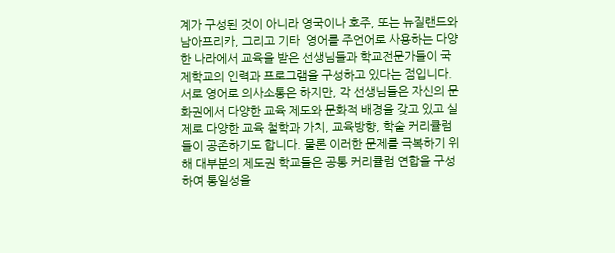계가 구성된 것이 아니라 영국이나 호주, 또는 뉴질랜드와 남아프리카, 그리고 기타  영어를 주언어로 사용하는 다양한 나라에서 교육을 받은 선생님들과 학교전문가들이 국제학교의 인력과 프로그램을 구성하고 있다는 점입니다. 서로 영어로 의사소통은 하지만, 각 선생님들은 자신의 문화권에서 다양한 교육 제도와 문화적 배경을 갖고 있고 실제로 다양한 교육 철학과 가치, 교육방향, 학술 커리큘럼들이 공존하기도 합니다. 물론 이러한 문제를 극복하기 위해 대부분의 제도권 학교들은 공통 커리큘럼 연합을 구성하여 통일성을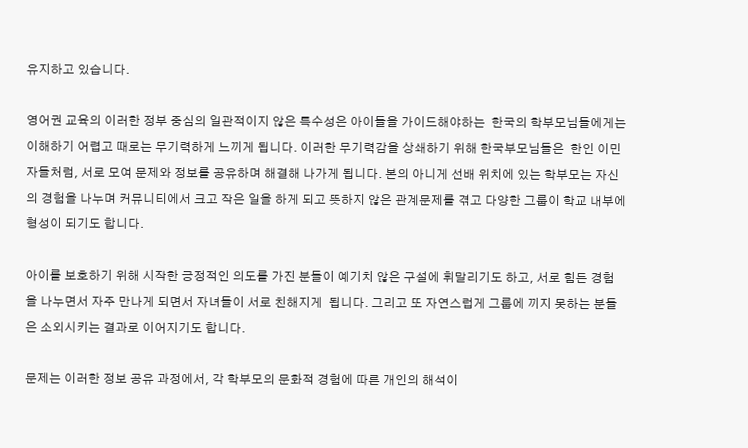유지하고 있습니다.

영어권 교육의 이러한 정부 중심의 일관적이지 않은 특수성은 아이들을 가이드해야하는  한국의 학부모님들에게는 이해하기 어렵고 때로는 무기력하게 느끼게 됩니다. 이러한 무기력감을 상쇄하기 위해 한국부모님들은  한인 이민자들처럼, 서로 모여 문제와 정보를 공유하며 해결해 나가게 됩니다. 본의 아니게 선배 위치에 있는 학부모는 자신의 경험을 나누며 커뮤니티에서 크고 작은 일을 하게 되고 뜻하지 않은 관계문제를 겪고 다양한 그룹이 학교 내부에 형성이 되기도 합니다.

아이를 보호하기 위해 시작한 긍정적인 의도를 가진 분들이 예기치 않은 구설에 휘말리기도 하고, 서로 힘든 경험을 나누면서 자주 만나게 되면서 자녀들이 서로 친해지게  됩니다. 그리고 또 자연스럽게 그룹에 끼지 못하는 분들은 소외시키는 결과로 이어지기도 합니다.

문제는 이러한 정보 공유 과정에서, 각 학부모의 문화적 경험에 따른 개인의 해석이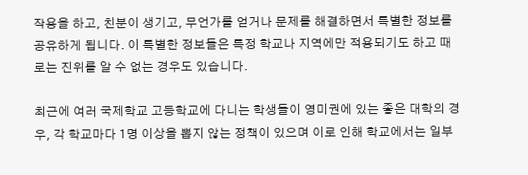작용을 하고, 친분이 생기고, 무언가를 얻거나 문제를 해결하면서 특별한 정보를 공유하게 됩니다. 이 특별한 정보들은 특정 학교나 지역에만 적용되기도 하고 때로는 진위를 알 수 없는 경우도 있습니다.

최근에 여러 국제학교 고등학교에 다니는 학생들이 영미권에 있는 좋은 대학의 경우, 각 학교마다 1명 이상을 뽑지 않는 정책이 있으며 이로 인해 학교에서는 일부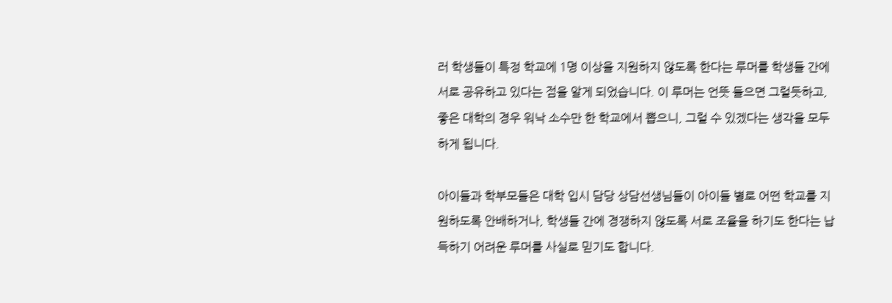러 학생들이 특정 학교에 1명 이상을 지원하지 않도록 한다는 루머를 학생들 간에 서로 공유하고 있다는 점을 알게 되었습니다. 이 루머는 언뜻 들으면 그럴듯하고, 좋은 대학의 경우 워낙 소수만 한 학교에서 뽑으니, 그럴 수 있겠다는 생각을 모두 하게 됩니다.

아이들과 학부모들은 대학 입시 담당 상담선생님들이 아이들 별로 어떤 학교를 지원하도록 안배하거나, 학생들 간에 경쟁하지 않도록 서로 조율을 하기도 한다는 납득하기 어려운 루머를 사실로 믿기도 합니다.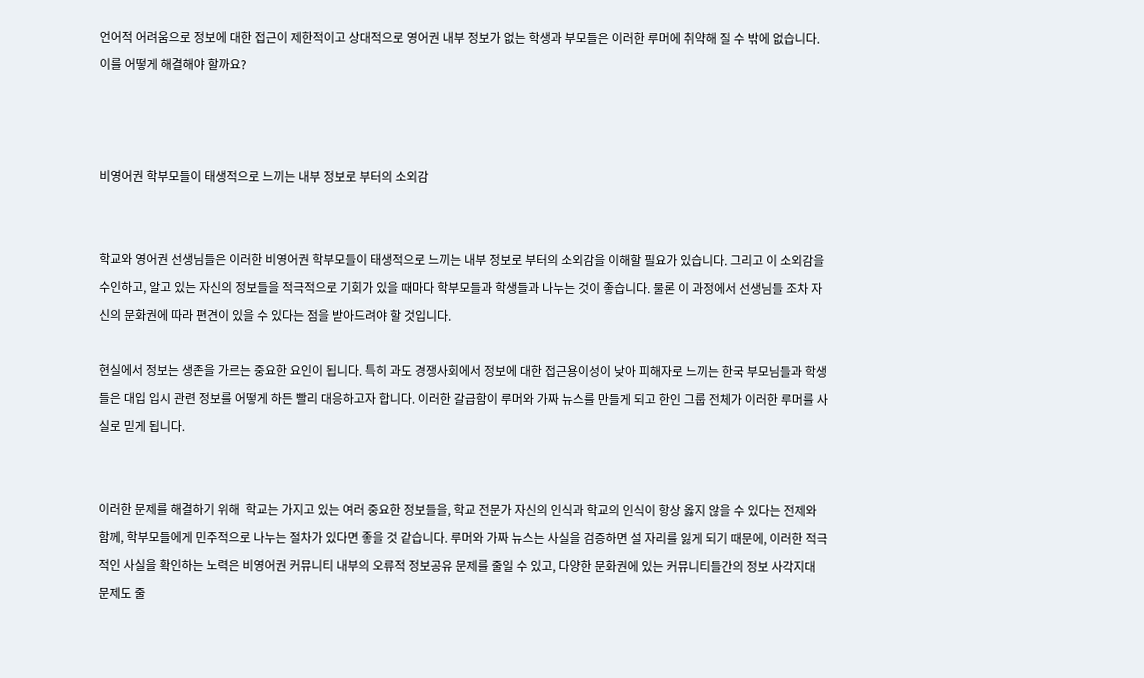언어적 어려움으로 정보에 대한 접근이 제한적이고 상대적으로 영어권 내부 정보가 없는 학생과 부모들은 이러한 루머에 취약해 질 수 밖에 없습니다. 이를 어떻게 해결해야 할까요?



비영어권 학부모들이 태생적으로 느끼는 내부 정보로 부터의 소외감


학교와 영어권 선생님들은 이러한 비영어권 학부모들이 태생적으로 느끼는 내부 정보로 부터의 소외감을 이해할 필요가 있습니다. 그리고 이 소외감을 수인하고, 알고 있는 자신의 정보들을 적극적으로 기회가 있을 때마다 학부모들과 학생들과 나누는 것이 좋습니다. 물론 이 과정에서 선생님들 조차 자신의 문화권에 따라 편견이 있을 수 있다는 점을 받아드려야 할 것입니다.

현실에서 정보는 생존을 가르는 중요한 요인이 됩니다. 특히 과도 경쟁사회에서 정보에 대한 접근용이성이 낮아 피해자로 느끼는 한국 부모님들과 학생들은 대입 입시 관련 정보를 어떻게 하든 빨리 대응하고자 합니다. 이러한 갈급함이 루머와 가짜 뉴스를 만들게 되고 한인 그룹 전체가 이러한 루머를 사실로 믿게 됩니다.


이러한 문제를 해결하기 위해  학교는 가지고 있는 여러 중요한 정보들을, 학교 전문가 자신의 인식과 학교의 인식이 항상 옳지 않을 수 있다는 전제와 함께, 학부모들에게 민주적으로 나누는 절차가 있다면 좋을 것 같습니다. 루머와 가짜 뉴스는 사실을 검증하면 설 자리를 잃게 되기 때문에, 이러한 적극적인 사실을 확인하는 노력은 비영어권 커뮤니티 내부의 오류적 정보공유 문제를 줄일 수 있고, 다양한 문화권에 있는 커뮤니티들간의 정보 사각지대 문제도 줄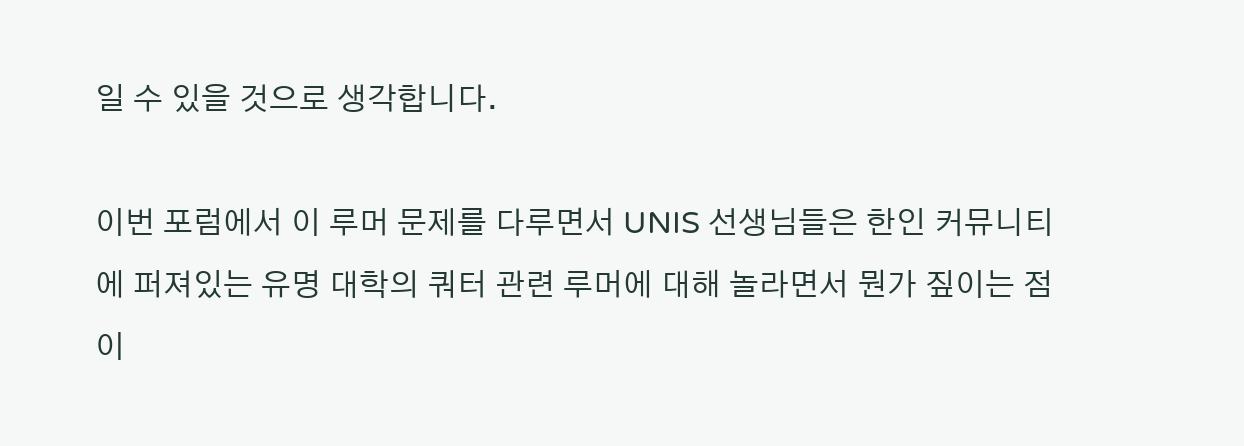일 수 있을 것으로 생각합니다.

이번 포럼에서 이 루머 문제를 다루면서 UNIS 선생님들은 한인 커뮤니티에 퍼져있는 유명 대학의 쿼터 관련 루머에 대해 놀라면서 뭔가 짚이는 점이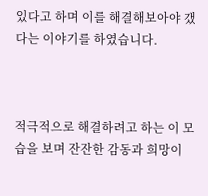있다고 하며 이를 해결해보아야 갰다는 이야기를 하였습니다.



적극적으로 해결하려고 하는 이 모습을 보며 잔잔한 감동과 희망이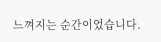느껴지는 순간이었습니다.